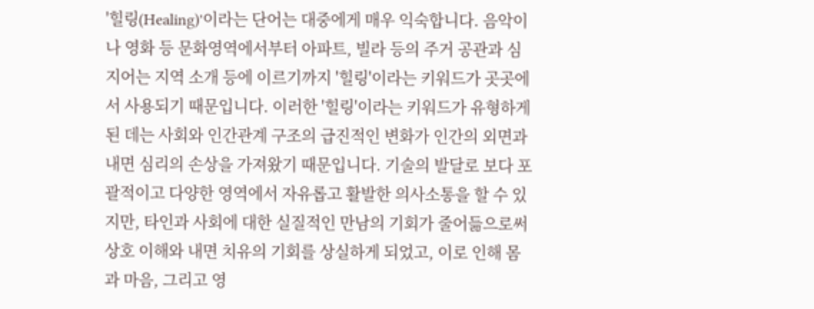'힐링(Healing)'이라는 단어는 대중에게 매우 익숙합니다. 음악이나 영화 등 문화영역에서부터 아파트, 빌라 등의 주거 공관과 심지어는 지역 소개 등에 이르기까지 '힐링'이라는 키워드가 곳곳에서 사용되기 때문입니다. 이러한 '힐링'이라는 키워드가 유형하게 된 데는 사회와 인간관계 구조의 급진적인 변화가 인간의 외면과 내면 심리의 손상을 가져왔기 때문입니다. 기술의 발달로 보다 포괄적이고 다양한 영역에서 자유롭고 활발한 의사소통을 할 수 있지만, 타인과 사회에 대한 실질적인 만남의 기회가 줄어듦으로써 상호 이해와 내면 치유의 기회를 상실하게 되었고, 이로 인해 몸과 마음, 그리고 영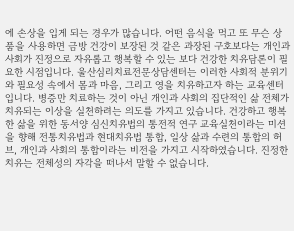에 손상을 입게 되는 경우가 많습니다. 어떤 음식을 먹고 또 무슨 상품을 사용하면 금방 건강이 보장된 것 같은 과장된 구호보다는 개인과 사회가 진정으로 자유롭고 행복할 수 있는 보다 건강한 치유담론이 필요한 시점입니다. 울산심리치료전문상담센터는 이러한 사회적 분위기와 필요성 속에서 몸과 마음, 그리고 영을 치유하고자 하는 교육센터입니다. 병증만 치료하는 것이 아닌 개인과 사회의 집단적인 삶 전체가 치유되는 이상을 실천하려는 의도를 가지고 있습니다. 건강하고 행복한 삶을 위한 동서양 심신치유법의 통전적 연구 교육실천이라는 미션을 향해 전통치유법과 현대치유법 통합, 일상 삶과 수련의 통합의 허브, 개인과 사회의 통합이라는 비전을 가지고 시작하였습니다. 진정한 치유는 전체성의 자각을 떠나서 말할 수 없습니다.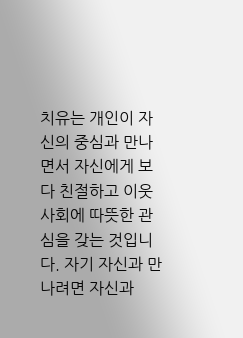치유는 개인이 자신의 중심과 만나면서 자신에게 보다 친절하고 이웃 사회에 따뜻한 관심을 갖는 것입니다. 자기 자신과 만나려면 자신과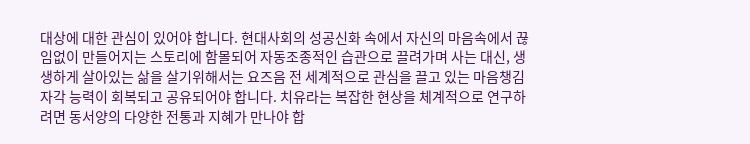대상에 대한 관심이 있어야 합니다. 현대사회의 성공신화 속에서 자신의 마음속에서 끊임없이 만들어지는 스토리에 함몰되어 자동조종적인 습관으로 끌려가며 사는 대신, 생생하게 살아있는 삶을 살기위해서는 요즈음 전 세계적으로 관심을 끌고 있는 마음챙김 자각 능력이 회복되고 공유되어야 합니다. 치유라는 복잡한 현상을 체계적으로 연구하려면 동서양의 다양한 전통과 지혜가 만나야 합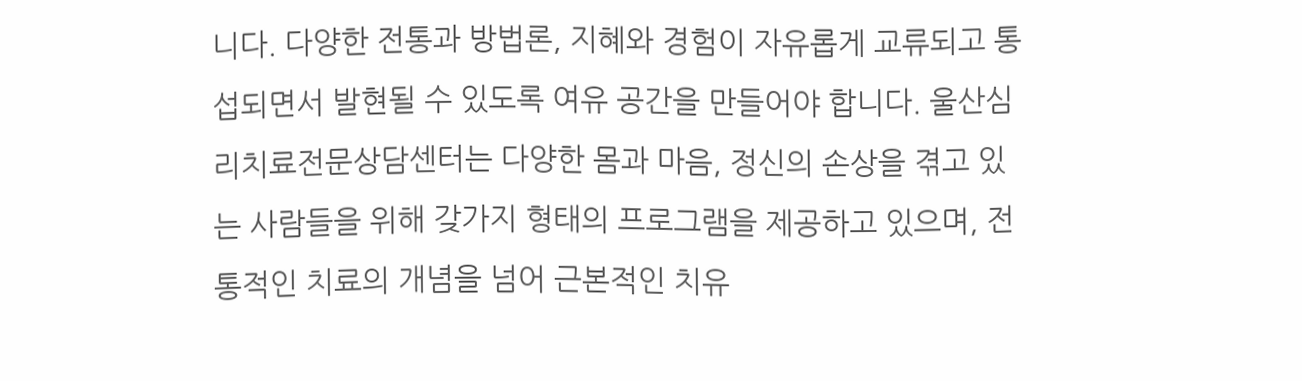니다. 다양한 전통과 방법론, 지혜와 경험이 자유롭게 교류되고 통섭되면서 발현될 수 있도록 여유 공간을 만들어야 합니다. 울산심리치료전문상담센터는 다양한 몸과 마음, 정신의 손상을 겪고 있는 사람들을 위해 갖가지 형태의 프로그램을 제공하고 있으며, 전통적인 치료의 개념을 넘어 근본적인 치유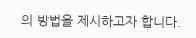의 방법을 제시하고자 합니다.